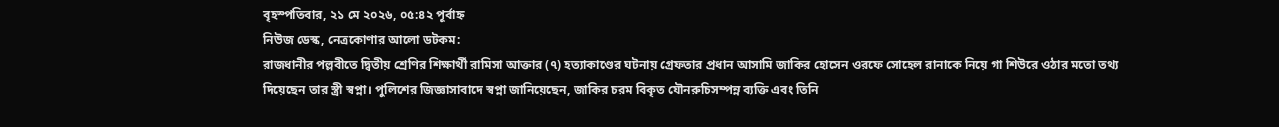বৃহস্পতিবার, ২১ মে ২০২৬, ০৫:৪২ পূর্বাহ্ন
নিউজ ডেস্ক, নেত্রকোণার আলো ডটকম:
রাজধানীর পল্লবীতে দ্বিতীয় শ্রেণির শিক্ষার্থী রামিসা আক্তার (৭) হত্যাকাণ্ডের ঘটনায় গ্রেফতার প্রধান আসামি জাকির হোসেন ওরফে সোহেল রানাকে নিয়ে গা শিউরে ওঠার মতো তথ্য দিয়েছেন তার স্ত্রী স্বপ্না। পুলিশের জিজ্ঞাসাবাদে স্বপ্না জানিয়েছেন, জাকির চরম বিকৃত যৌনরুচিসম্পন্ন ব্যক্তি এবং তিনি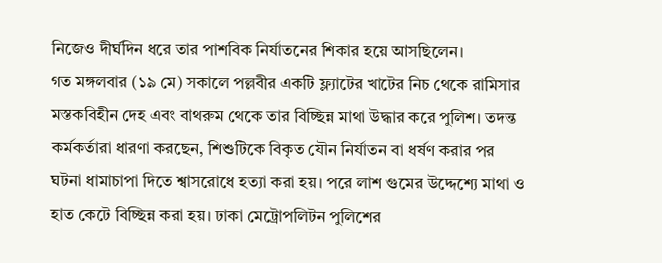নিজেও দীর্ঘদিন ধরে তার পাশবিক নির্যাতনের শিকার হয়ে আসছিলেন।
গত মঙ্গলবার (১৯ মে) সকালে পল্লবীর একটি ফ্ল্যাটের খাটের নিচ থেকে রামিসার মস্তকবিহীন দেহ এবং বাথরুম থেকে তার বিচ্ছিন্ন মাথা উদ্ধার করে পুলিশ। তদন্ত কর্মকর্তারা ধারণা করছেন, শিশুটিকে বিকৃত যৌন নির্যাতন বা ধর্ষণ করার পর ঘটনা ধামাচাপা দিতে শ্বাসরোধে হত্যা করা হয়। পরে লাশ গুমের উদ্দেশ্যে মাথা ও হাত কেটে বিচ্ছিন্ন করা হয়। ঢাকা মেট্রোপলিটন পুলিশের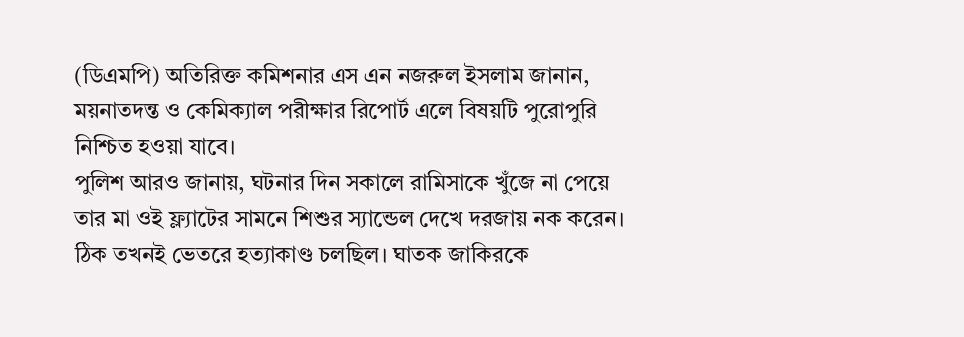(ডিএমপি) অতিরিক্ত কমিশনার এস এন নজরুল ইসলাম জানান, ময়নাতদন্ত ও কেমিক্যাল পরীক্ষার রিপোর্ট এলে বিষয়টি পুরোপুরি নিশ্চিত হওয়া যাবে।
পুলিশ আরও জানায়, ঘটনার দিন সকালে রামিসাকে খুঁজে না পেয়ে তার মা ওই ফ্ল্যাটের সামনে শিশুর স্যান্ডেল দেখে দরজায় নক করেন। ঠিক তখনই ভেতরে হত্যাকাণ্ড চলছিল। ঘাতক জাকিরকে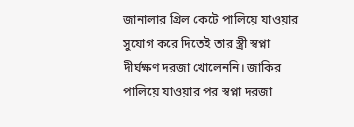জানালার গ্রিল কেটে পালিয়ে যাওয়ার সুযোগ করে দিতেই তার স্ত্রী স্বপ্না দীর্ঘক্ষণ দরজা খোলেননি। জাকির পালিয়ে যাওয়ার পর স্বপ্না দরজা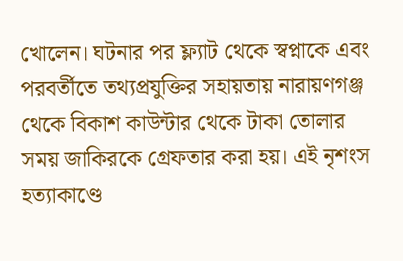খোলেন। ঘটনার পর ফ্ল্যাট থেকে স্বপ্নাকে এবং পরবর্তীতে তথ্যপ্রযুক্তির সহায়তায় নারায়ণগঞ্জ থেকে বিকাশ কাউন্টার থেকে টাকা তোলার সময় জাকিরকে গ্রেফতার করা হয়। এই নৃশংস হত্যাকাণ্ডে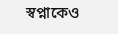স্বপ্নাকেও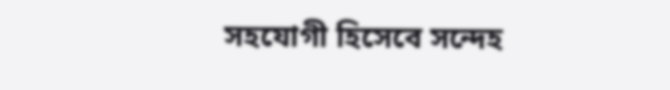সহযোগী হিসেবে সন্দেহ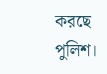করছে পুলিশ।